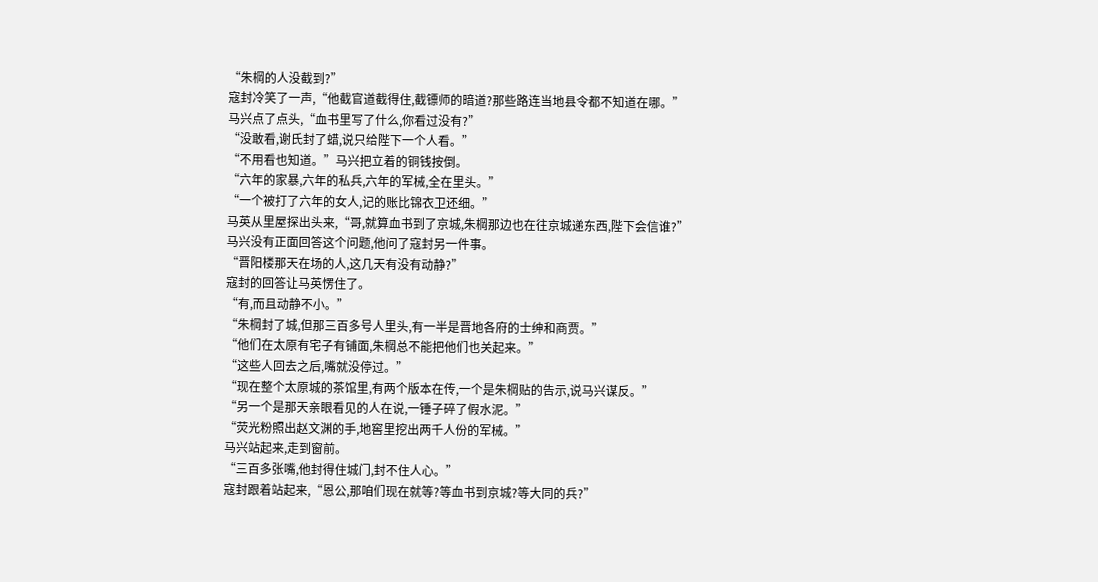“朱棡的人没截到?”
寇封冷笑了一声,“他截官道截得住,截镖师的暗道?那些路连当地县令都不知道在哪。”
马兴点了点头,“血书里写了什么,你看过没有?”
“没敢看,谢氏封了蜡,说只给陛下一个人看。”
“不用看也知道。”马兴把立着的铜钱按倒。
“六年的家暴,六年的私兵,六年的军械,全在里头。”
“一个被打了六年的女人,记的账比锦衣卫还细。”
马英从里屋探出头来,“哥,就算血书到了京城,朱棡那边也在往京城递东西,陛下会信谁?”
马兴没有正面回答这个问题,他问了寇封另一件事。
“晋阳楼那天在场的人,这几天有没有动静?”
寇封的回答让马英愣住了。
“有,而且动静不小。”
“朱棡封了城,但那三百多号人里头,有一半是晋地各府的士绅和商贾。”
“他们在太原有宅子有铺面,朱棡总不能把他们也关起来。”
“这些人回去之后,嘴就没停过。”
“现在整个太原城的茶馆里,有两个版本在传,一个是朱棡贴的告示,说马兴谋反。”
“另一个是那天亲眼看见的人在说,一锤子碎了假水泥。”
“荧光粉照出赵文渊的手,地窖里挖出两千人份的军械。”
马兴站起来,走到窗前。
“三百多张嘴,他封得住城门,封不住人心。”
寇封跟着站起来,“恩公,那咱们现在就等?等血书到京城?等大同的兵?”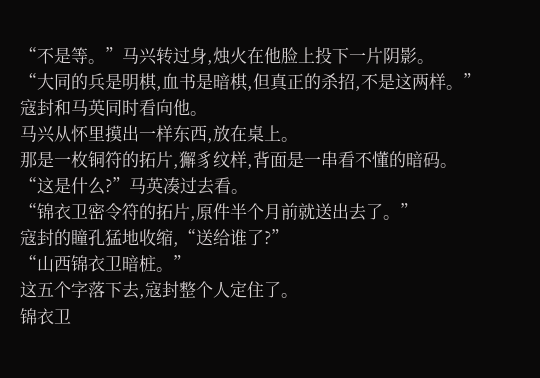“不是等。”马兴转过身,烛火在他脸上投下一片阴影。
“大同的兵是明棋,血书是暗棋,但真正的杀招,不是这两样。”
寇封和马英同时看向他。
马兴从怀里摸出一样东西,放在桌上。
那是一枚铜符的拓片,獬豸纹样,背面是一串看不懂的暗码。
“这是什么?”马英凑过去看。
“锦衣卫密令符的拓片,原件半个月前就送出去了。”
寇封的瞳孔猛地收缩,“送给谁了?”
“山西锦衣卫暗桩。”
这五个字落下去,寇封整个人定住了。
锦衣卫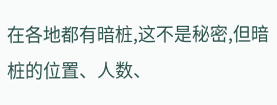在各地都有暗桩,这不是秘密,但暗桩的位置、人数、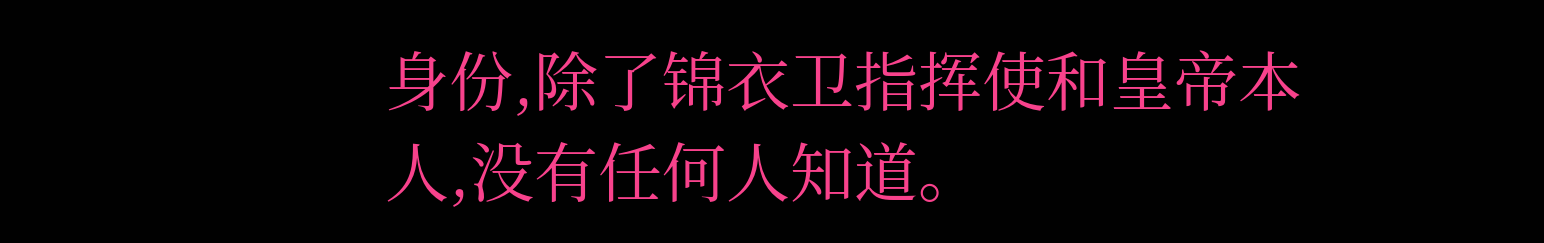身份,除了锦衣卫指挥使和皇帝本人,没有任何人知道。